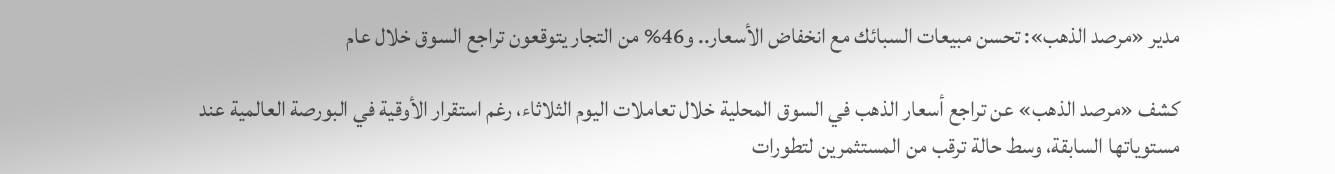مدير «مرصد الذهب»: تحسن مبيعات السبائك مع انخفاض الأسعار.. و46% من التجار يتوقعون تراجع السوق خلال عام

كشف «مرصد الذهب» عن تراجع أسعار الذهب في السوق المحلية خلال تعاملات اليوم الثلاثاء، رغم استقرار الأوقية في البورصة العالمية عند مستوياتها السابقة، وسط حالة ترقب من المستثمرين لتطورات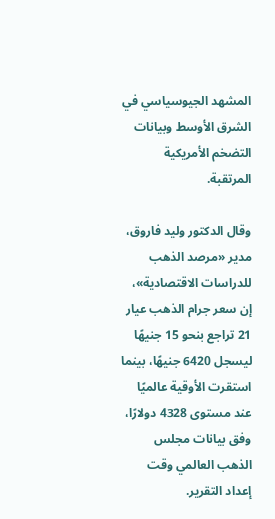المشهد الجيوسياسي في الشرق الأوسط وبيانات التضخم الأمريكية المرتقبة.

وقال الدكتور وليد فاروق، مدير «مرصد الذهب للدراسات الاقتصادية»، إن سعر جرام الذهب عيار 21 تراجع بنحو 15 جنيهًا ليسجل 6420 جنيهًا، بينما استقرت الأوقية عالميًا عند مستوى 4328 دولارًا، وفق بيانات مجلس الذهب العالمي وقت إعداد التقرير.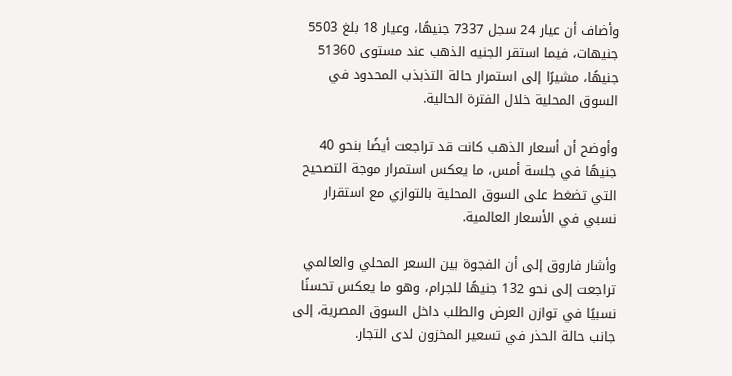وأضاف أن عيار 24 سجل 7337 جنيهًا، وعيار 18 بلغ 5503 جنيهات، فيما استقر الجنيه الذهب عند مستوى 51360 جنيهًا، مشيرًا إلى استمرار حالة التذبذب المحدود في السوق المحلية خلال الفترة الحالية.

وأوضح أن أسعار الذهب كانت قد تراجعت أيضًا بنحو 40 جنيهًا في جلسة أمس، ما يعكس استمرار موجة التصحيح التي تضغط على السوق المحلية بالتوازي مع استقرار نسبي في الأسعار العالمية.

وأشار فاروق إلى أن الفجوة بين السعر المحلي والعالمي تراجعت إلى نحو 132 جنيهًا للجرام، وهو ما يعكس تحسنًا نسبيًا في توازن العرض والطلب داخل السوق المصرية، إلى جانب حالة الحذر في تسعير المخزون لدى التجار.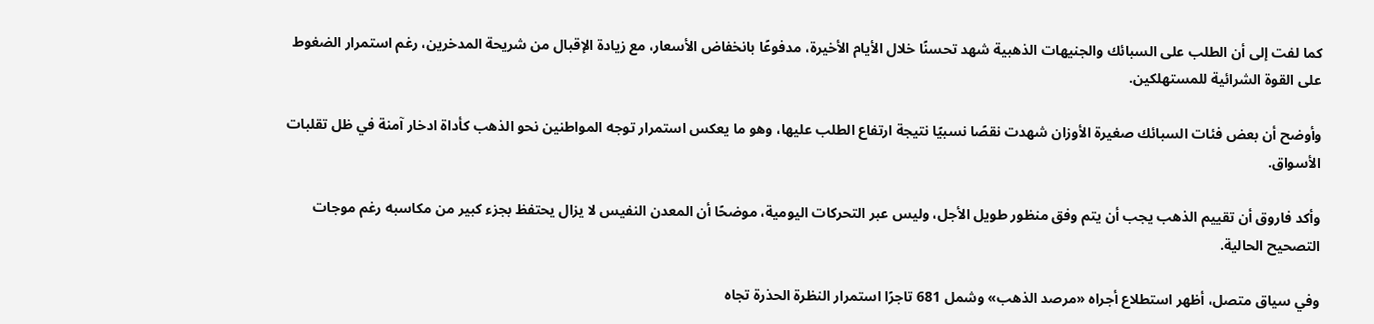كما لفت إلى أن الطلب على السبائك والجنيهات الذهبية شهد تحسنًا خلال الأيام الأخيرة، مدفوعًا بانخفاض الأسعار، مع زيادة الإقبال من شريحة المدخرين، رغم استمرار الضغوط على القوة الشرائية للمستهلكين.

وأوضح أن بعض فئات السبائك صغيرة الأوزان شهدت نقصًا نسبيًا نتيجة ارتفاع الطلب عليها، وهو ما يعكس استمرار توجه المواطنين نحو الذهب كأداة ادخار آمنة في ظل تقلبات الأسواق.

وأكد فاروق أن تقييم الذهب يجب أن يتم وفق منظور طويل الأجل، وليس عبر التحركات اليومية، موضحًا أن المعدن النفيس لا يزال يحتفظ بجزء كبير من مكاسبه رغم موجات التصحيح الحالية.

وفي سياق متصل، أظهر استطلاع أجراه «مرصد الذهب» وشمل 681 تاجرًا استمرار النظرة الحذرة تجاه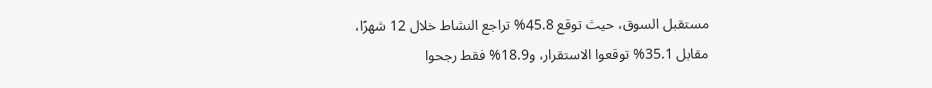مستقبل السوق، حيث توقع 45.8% تراجع النشاط خلال 12 شهرًا، مقابل 35.1% توقعوا الاستقرار، و18.9% فقط رجحوا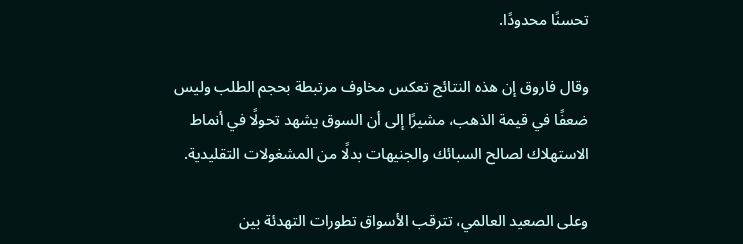تحسنًا محدودًا.

وقال فاروق إن هذه النتائج تعكس مخاوف مرتبطة بحجم الطلب وليس ضعفًا في قيمة الذهب، مشيرًا إلى أن السوق يشهد تحولًا في أنماط الاستهلاك لصالح السبائك والجنيهات بدلًا من المشغولات التقليدية.

وعلى الصعيد العالمي، تترقب الأسواق تطورات التهدئة بين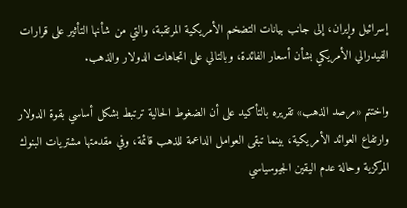إسرائيل وإيران، إلى جانب بيانات التضخم الأمريكية المرتقبة، والتي من شأنها التأثير على قرارات الفيدرالي الأمريكي بشأن أسعار الفائدة، وبالتالي على اتجاهات الدولار والذهب.

واختتم «مرصد الذهب» تقريره بالتأكيد على أن الضغوط الحالية ترتبط بشكل أساسي بقوة الدولار وارتفاع العوائد الأمريكية، بينما تبقى العوامل الداعمة للذهب قائمة، وفي مقدمتها مشتريات البنوك المركزية وحالة عدم اليقين الجيوسياسي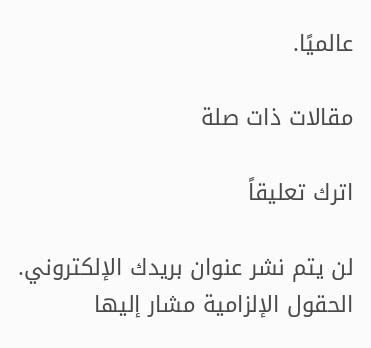عالميًا.

مقالات ذات صلة

اترك تعليقاً

لن يتم نشر عنوان بريدك الإلكتروني. الحقول الإلزامية مشار إليها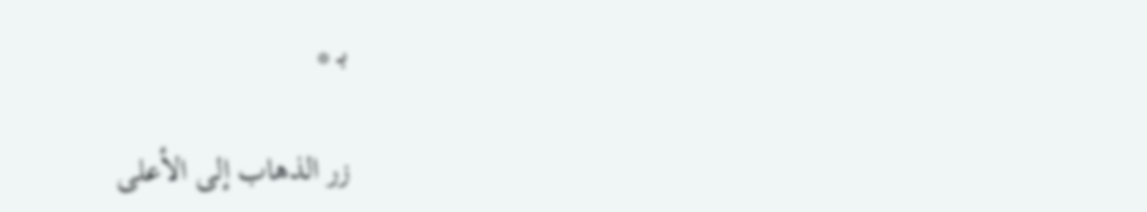بـ *

زر الذهاب إلى الأعلى